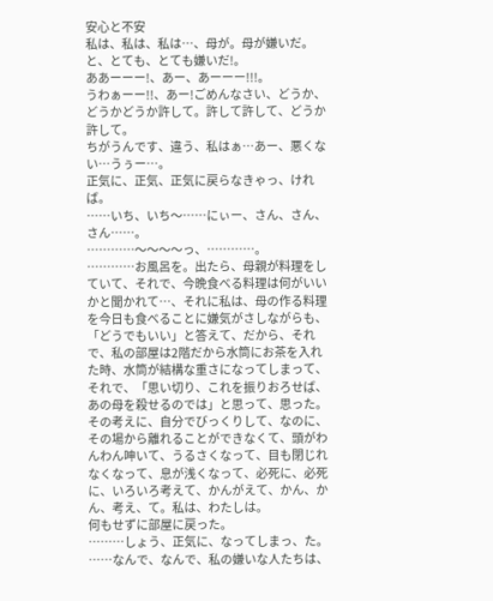安心と不安
私は、私は、私は…、母が。母が嫌いだ。
と、とても、とても嫌いだ!。
ああーーー!、あー、あーーー!!!。
うわぁーー!!、あー!ごめんなさい、どうか、どうかどうか許して。許して許して、どうか許して。
ちがうんです、違う、私はぁ…あー、悪くない…うぅー…。
正気に、正気、正気に戻らなきゃっ、ければ。
……いち、いち〜……にぃー、さん、さん、さん……。
…………〜〜〜〜っ、…………。
…………お風呂を。出たら、母親が料理をしていて、それで、今晩食べる料理は何がいいかと聞かれて…、それに私は、母の作る料理を今日も食べることに嫌気がさしながらも、「どうでもいい」と答えて、だから、それで、私の部屋は2階だから水筒にお茶を入れた時、水筒が結構な重さになってしまって、それで、「思い切り、これを振りおろせば、あの母を殺せるのでは」と思って、思った。その考えに、自分でびっくりして、なのに、その場から離れることができなくて、頭がわんわん呻いて、うるさくなって、目も閉じれなくなって、息が浅くなって、必死に、必死に、いろいろ考えて、かんがえて、かん、かん、考え、て。私は、わたしは。
何もせずに部屋に戻った。
………しょう、正気に、なってしまっ、た。
……なんで、なんで、私の嫌いな人たちは、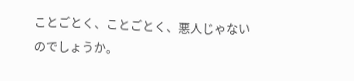ことごとく、ことごとく、悪人じゃないのでしょうか。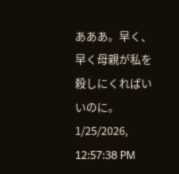あああ。早く、早く母親が私を殺しにくればいいのに。
1/25/2026, 12:57:38 PM